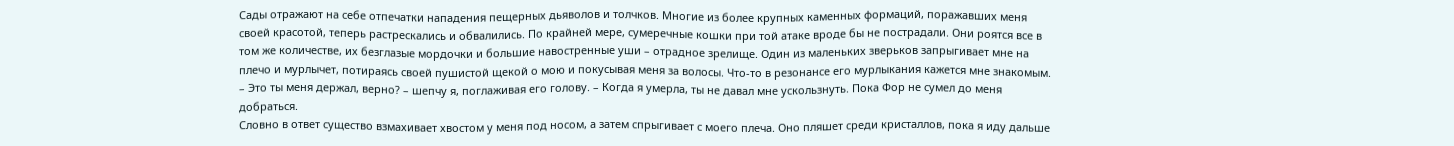Сады отражают на себе отпечатки нападения пещерных дьяволов и толчков. Многие из более крупных каменных формаций, поражавших меня своей красотой, теперь растрескались и обвалились. По крайней мере, сумеречные кошки при той атаке вроде бы не пострадали. Они роятся все в том же количестве, их безглазые мордочки и большие навостренные уши – отрадное зрелище. Один из маленьких зверьков запрыгивает мне на плечо и мурлычет, потираясь своей пушистой щекой о мою и покусывая меня за волосы. Что-то в резонансе его мурлыкания кажется мне знакомым.
– Это ты меня держал, верно? – шепчу я, поглаживая его голову. – Когда я умерла, ты не давал мне ускользнуть. Пока Фор не сумел до меня добраться.
Словно в ответ существо взмахивает хвостом у меня под носом, а затем спрыгивает с моего плеча. Оно пляшет среди кристаллов, пока я иду дальше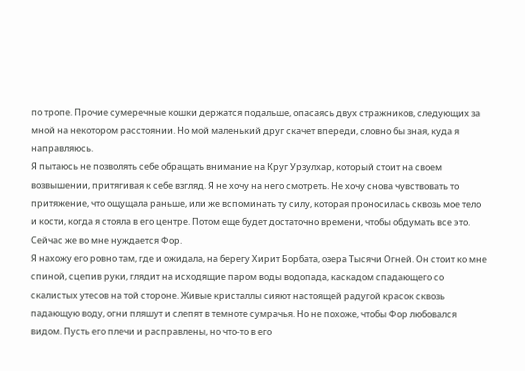по тропе. Прочие сумеречные кошки держатся подальше, опасаясь двух стражников, следующих за мной на некотором расстоянии. Но мой маленький друг скачет впереди, словно бы зная, куда я направляюсь.
Я пытаюсь не позволять себе обращать внимание на Круг Урзулхар, который стоит на своем возвышении, притягивая к себе взгляд. Я не хочу на него смотреть. Не хочу снова чувствовать то притяжение, что ощущала раньше, или же вспоминать ту силу, которая проносилась сквозь мое тело и кости, когда я стояла в его центре. Потом еще будет достаточно времени, чтобы обдумать все это. Сейчас же во мне нуждается Фор.
Я нахожу его ровно там, где и ожидала, на берегу Хирит Борбата, озера Тысячи Огней. Он стоит ко мне спиной, сцепив руки, глядит на исходящие паром воды водопада, каскадом спадающего со скалистых утесов на той стороне. Живые кристаллы сияют настоящей радугой красок сквозь падающую воду, огни пляшут и слепят в темноте сумрачья. Но не похоже, чтобы Фор любовался видом. Пусть его плечи и расправлены, но что-то в его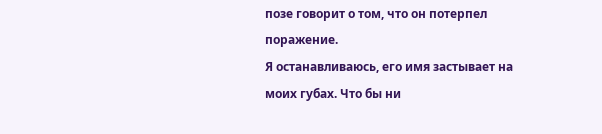позе говорит о том, что он потерпел поражение.
Я останавливаюсь, его имя застывает на моих губах. Что бы ни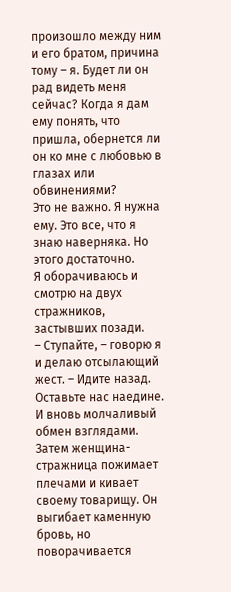произошло между ним и его братом, причина тому – я. Будет ли он рад видеть меня сейчас? Когда я дам ему понять, что пришла, обернется ли он ко мне с любовью в глазах или обвинениями?
Это не важно. Я нужна ему. Это все, что я знаю наверняка. Но этого достаточно.
Я оборачиваюсь и смотрю на двух стражников, застывших позади.
– Ступайте, – говорю я и делаю отсылающий жест. – Идите назад. Оставьте нас наедине.
И вновь молчаливый обмен взглядами. Затем женщина-стражница пожимает плечами и кивает своему товарищу. Он выгибает каменную бровь, но поворачивается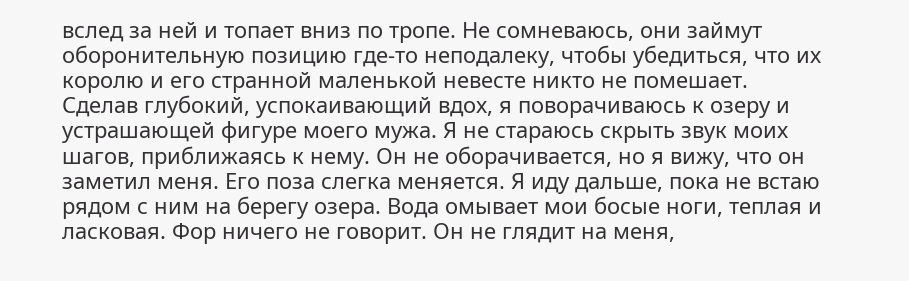вслед за ней и топает вниз по тропе. Не сомневаюсь, они займут оборонительную позицию где-то неподалеку, чтобы убедиться, что их королю и его странной маленькой невесте никто не помешает.
Сделав глубокий, успокаивающий вдох, я поворачиваюсь к озеру и устрашающей фигуре моего мужа. Я не стараюсь скрыть звук моих шагов, приближаясь к нему. Он не оборачивается, но я вижу, что он заметил меня. Его поза слегка меняется. Я иду дальше, пока не встаю рядом с ним на берегу озера. Вода омывает мои босые ноги, теплая и ласковая. Фор ничего не говорит. Он не глядит на меня,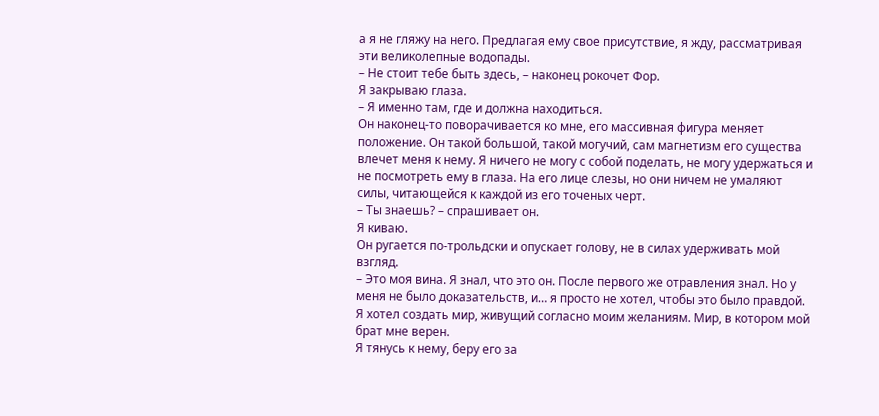а я не гляжу на него. Предлагая ему свое присутствие, я жду, рассматривая эти великолепные водопады.
– Не стоит тебе быть здесь, – наконец рокочет Фор.
Я закрываю глаза.
– Я именно там, где и должна находиться.
Он наконец-то поворачивается ко мне, его массивная фигура меняет положение. Он такой большой, такой могучий, сам магнетизм его существа влечет меня к нему. Я ничего не могу с собой поделать, не могу удержаться и не посмотреть ему в глаза. На его лице слезы, но они ничем не умаляют силы, читающейся к каждой из его точеных черт.
– Ты знаешь? – спрашивает он.
Я киваю.
Он ругается по-трольдски и опускает голову, не в силах удерживать мой взгляд.
– Это моя вина. Я знал, что это он. После первого же отравления знал. Но у меня не было доказательств, и… я просто не хотел, чтобы это было правдой. Я хотел создать мир, живущий согласно моим желаниям. Мир, в котором мой брат мне верен.
Я тянусь к нему, беру его за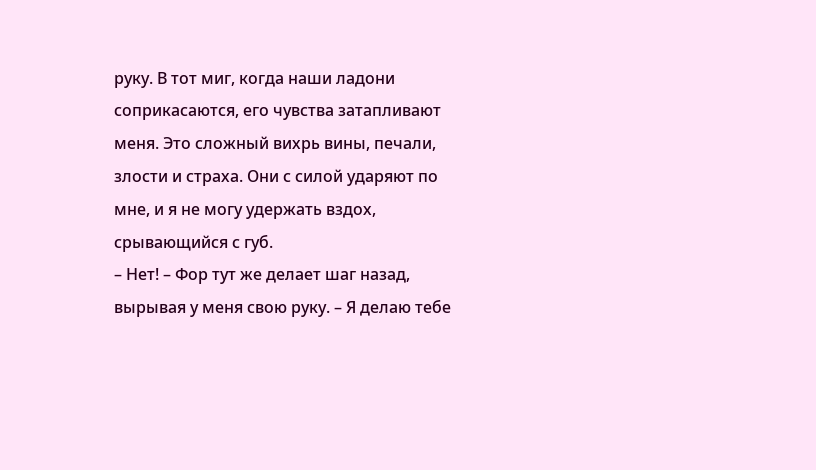руку. В тот миг, когда наши ладони соприкасаются, его чувства затапливают меня. Это сложный вихрь вины, печали, злости и страха. Они с силой ударяют по мне, и я не могу удержать вздох, срывающийся с губ.
– Нет! – Фор тут же делает шаг назад, вырывая у меня свою руку. – Я делаю тебе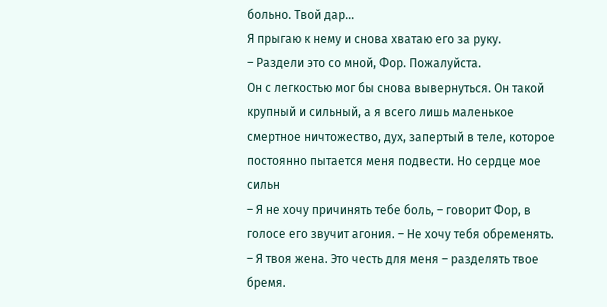больно. Твой дар…
Я прыгаю к нему и снова хватаю его за руку.
– Раздели это со мной, Фор. Пожалуйста.
Он с легкостью мог бы снова вывернуться. Он такой крупный и сильный, а я всего лишь маленькое смертное ничтожество, дух, запертый в теле, которое постоянно пытается меня подвести. Но сердце мое сильн
– Я не хочу причинять тебе боль, – говорит Фор, в голосе его звучит агония. – Не хочу тебя обременять.
– Я твоя жена. Это честь для меня – разделять твое бремя.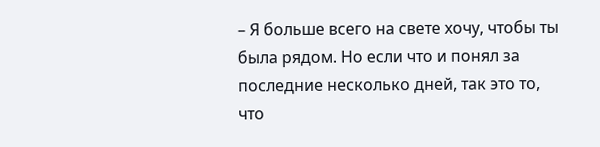– Я больше всего на свете хочу, чтобы ты была рядом. Но если что и понял за последние несколько дней, так это то, что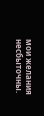мои желания несбыточны.